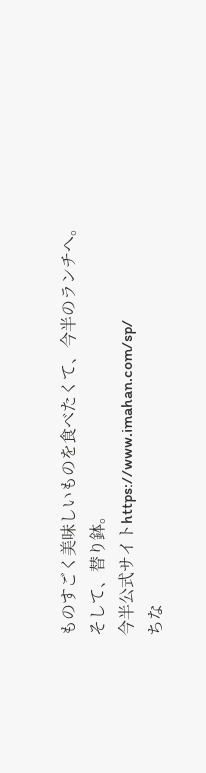ものすごく美味しいものを食べたくて、今半のランチへ。
そして、替り鉢。
今半公式サイトhttps://www.imahan.com/sp/
ちな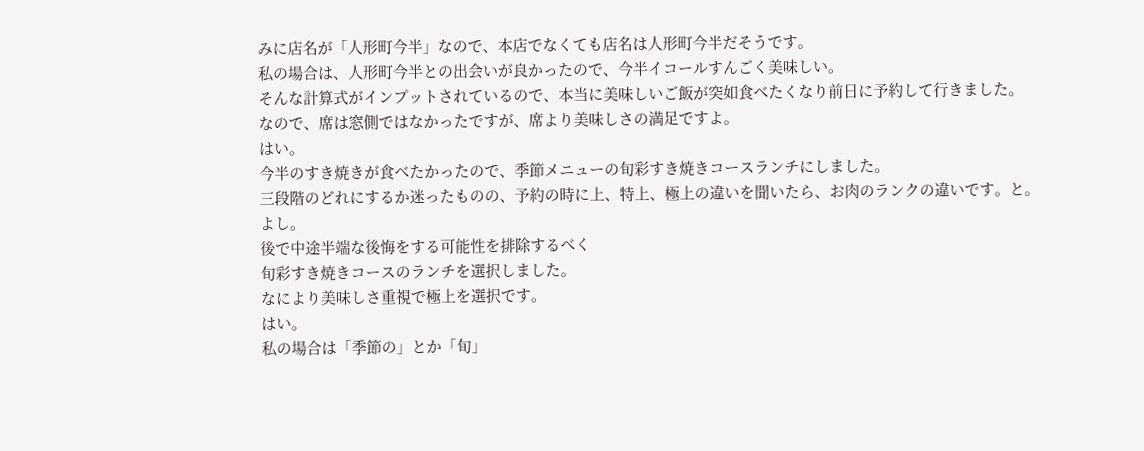みに店名が「人形町今半」なので、本店でなくても店名は人形町今半だそうです。
私の場合は、人形町今半との出会いが良かったので、今半イコールすんごく美味しい。
そんな計算式がインプットされているので、本当に美味しいご飯が突如食べたくなり前日に予約して行きました。
なので、席は窓側ではなかったですが、席より美味しさの満足ですよ。
はい。
今半のすき焼きが食べたかったので、季節メニューの旬彩すき焼きコースランチにしました。
三段階のどれにするか迷ったものの、予約の時に上、特上、極上の違いを聞いたら、お肉のランクの違いです。と。
よし。
後で中途半端な後悔をする可能性を排除するべく
旬彩すき焼きコースのランチを選択しました。
なにより美味しさ重視で極上を選択です。
はい。
私の場合は「季節の」とか「旬」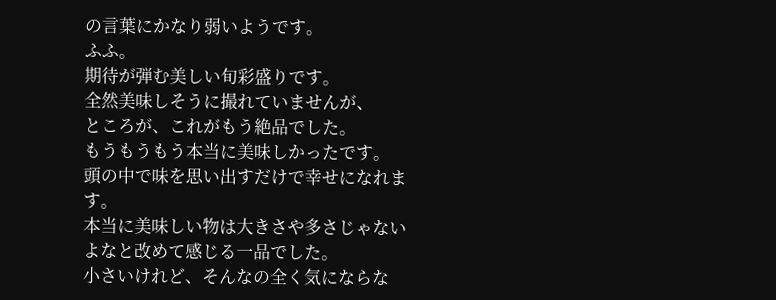の言葉にかなり弱いようです。
ふふ。
期待が弾む美しい旬彩盛りです。
全然美味しそうに撮れていませんが、
ところが、これがもう絶品でした。
もうもうもう本当に美味しかったです。
頭の中で味を思い出すだけで幸せになれます。
本当に美味しい物は大きさや多さじゃないよなと改めて感じる一品でした。
小さいけれど、そんなの全く気にならな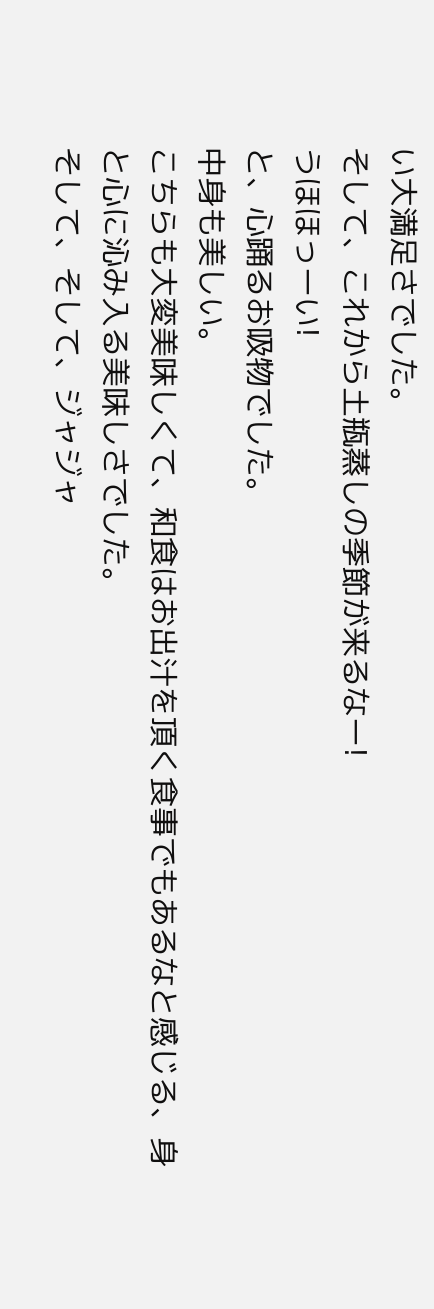い大満足さでした。
そして、これから土瓶蒸しの季節が来るなー!
うほほっーい!
と、心踊るお吸物でした。
中身も美しい。
こちらも大変美味しくて、和食はお出汁を頂く食事でもあるなと感じる、身と心に沁み入る美味しさでした。
そして、そして、ジャジャ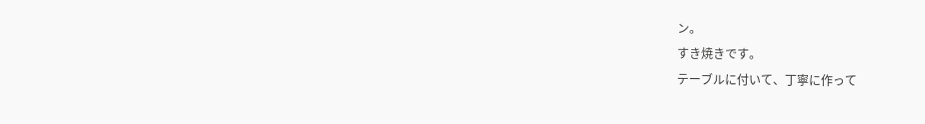ン。
すき焼きです。
テーブルに付いて、丁寧に作って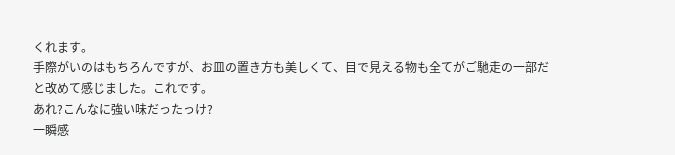くれます。
手際がいのはもちろんですが、お皿の置き方も美しくて、目で見える物も全てがご馳走の一部だと改めて感じました。これです。
あれ?こんなに強い味だったっけ?
一瞬感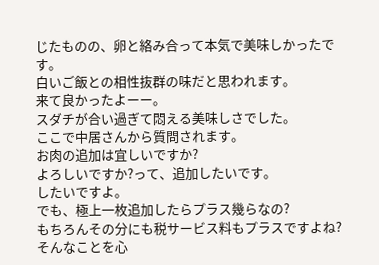じたものの、卵と絡み合って本気で美味しかったです。
白いご飯との相性抜群の味だと思われます。
来て良かったよーー。
スダチが合い過ぎて悶える美味しさでした。
ここで中居さんから質問されます。
お肉の追加は宜しいですか?
よろしいですか?って、追加したいです。
したいですよ。
でも、極上一枚追加したらプラス幾らなの?
もちろんその分にも税サービス料もプラスですよね?
そんなことを心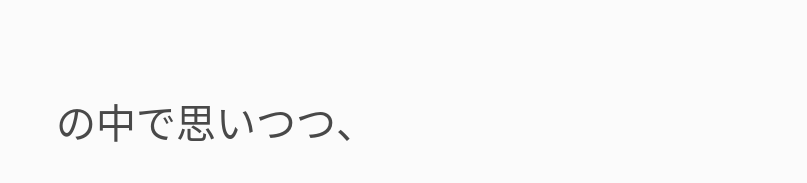の中で思いつつ、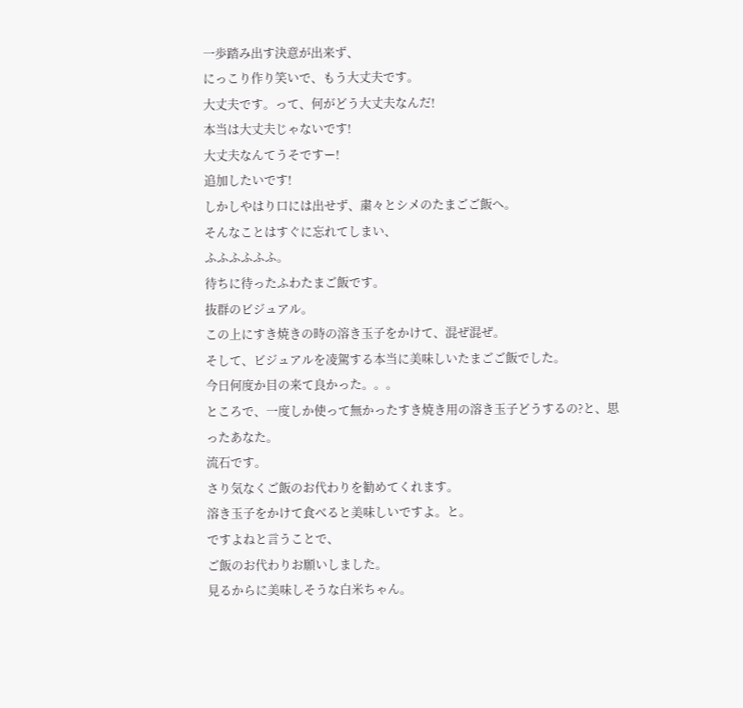一歩踏み出す決意が出来ず、
にっこり作り笑いで、もう大丈夫です。
大丈夫です。って、何がどう大丈夫なんだ!
本当は大丈夫じゃないです!
大丈夫なんてうそですー!
追加したいです!
しかしやはり口には出せず、粛々とシメのたまごご飯へ。
そんなことはすぐに忘れてしまい、
ふふふふふふ。
待ちに待ったふわたまご飯です。
抜群のビジュアル。
この上にすき焼きの時の溶き玉子をかけて、混ぜ混ぜ。
そして、ビジュアルを凌駕する本当に美味しいたまごご飯でした。
今日何度か目の来て良かった。。。
ところで、一度しか使って無かったすき焼き用の溶き玉子どうするの?と、思ったあなた。
流石です。
さり気なくご飯のお代わりを勧めてくれます。
溶き玉子をかけて食べると美味しいですよ。と。
ですよねと言うことで、
ご飯のお代わりお願いしました。
見るからに美味しそうな白米ちゃん。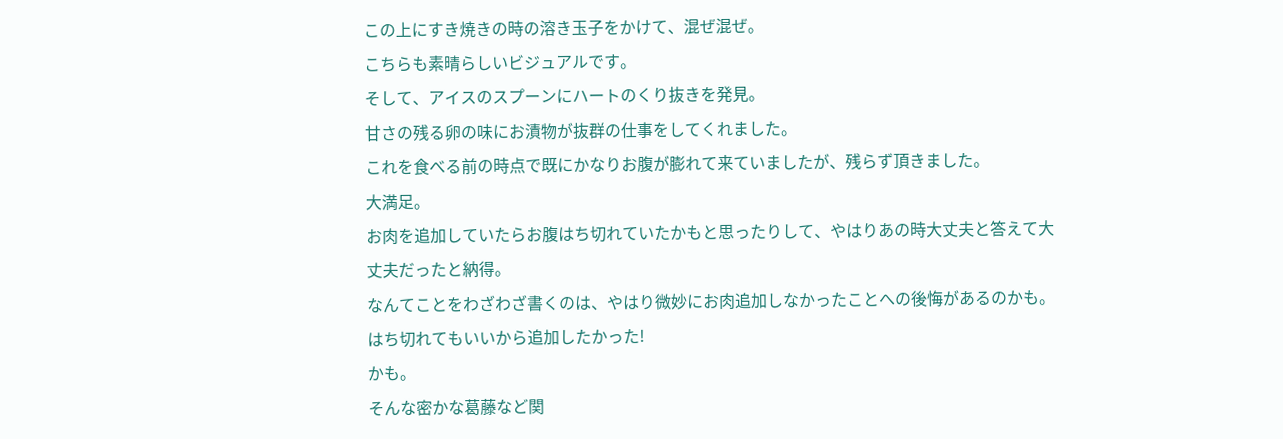この上にすき焼きの時の溶き玉子をかけて、混ぜ混ぜ。
こちらも素晴らしいビジュアルです。
そして、アイスのスプーンにハートのくり抜きを発見。
甘さの残る卵の味にお漬物が抜群の仕事をしてくれました。
これを食べる前の時点で既にかなりお腹が膨れて来ていましたが、残らず頂きました。
大満足。
お肉を追加していたらお腹はち切れていたかもと思ったりして、やはりあの時大丈夫と答えて大丈夫だったと納得。
なんてことをわざわざ書くのは、やはり微妙にお肉追加しなかったことへの後悔があるのかも。
はち切れてもいいから追加したかった!
かも。
そんな密かな葛藤など関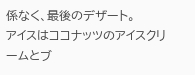係なく、最後のデザート。
アイスはココナッツのアイスクリームとブ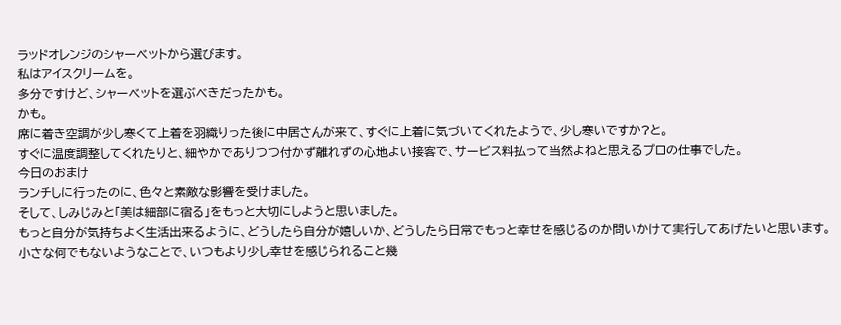ラッドオレンジのシャーベットから選びます。
私はアイスクリームを。
多分ですけど、シャーベットを選ぶべきだったかも。
かも。
席に着き空調が少し寒くて上着を羽織りった後に中居さんが来て、すぐに上着に気づいてくれたようで、少し寒いですか?と。
すぐに温度調整してくれたりと、細やかでありつつ付かず離れずの心地よい接客で、サービス料払って当然よねと思えるプロの仕事でした。
今日のおまけ
ランチしに行ったのに、色々と素敵な影響を受けました。
そして、しみじみと「美は細部に宿る」をもっと大切にしようと思いました。
もっと自分が気持ちよく生活出来るように、どうしたら自分が嬉しいか、どうしたら日常でもっと幸せを感じるのか問いかけて実行してあげたいと思います。
小さな何でもないようなことで、いつもより少し幸せを感じられること幾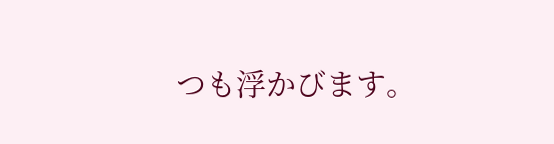つも浮かびます。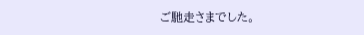ご馳走さまでした。